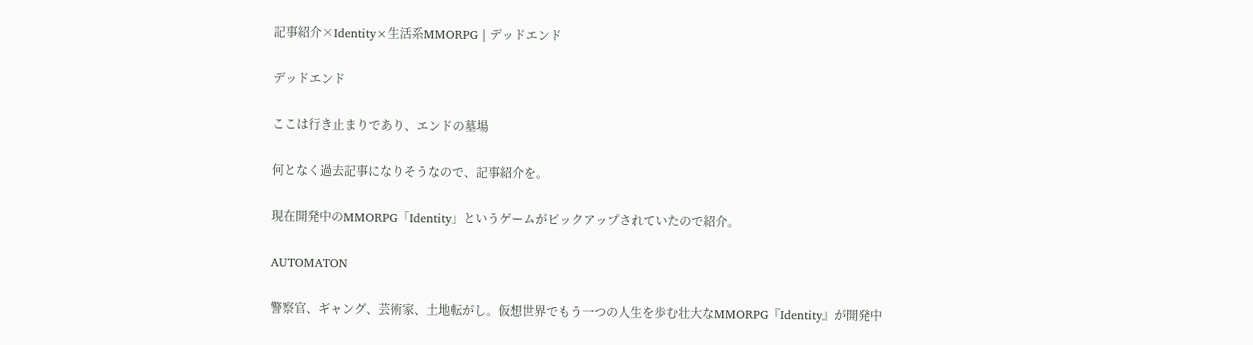記事紹介×Identity×生活系MMORPG | デッドエンド

デッドエンド

ここは行き止まりであり、エンドの墓場

何となく過去記事になりそうなので、記事紹介を。

現在開発中のMMORPG「Identity」というゲームがピックアップされていたので紹介。

AUTOMATON

警察官、ギャング、芸術家、土地転がし。仮想世界でもう一つの人生を歩む壮大なMMORPG『Identity』が開発中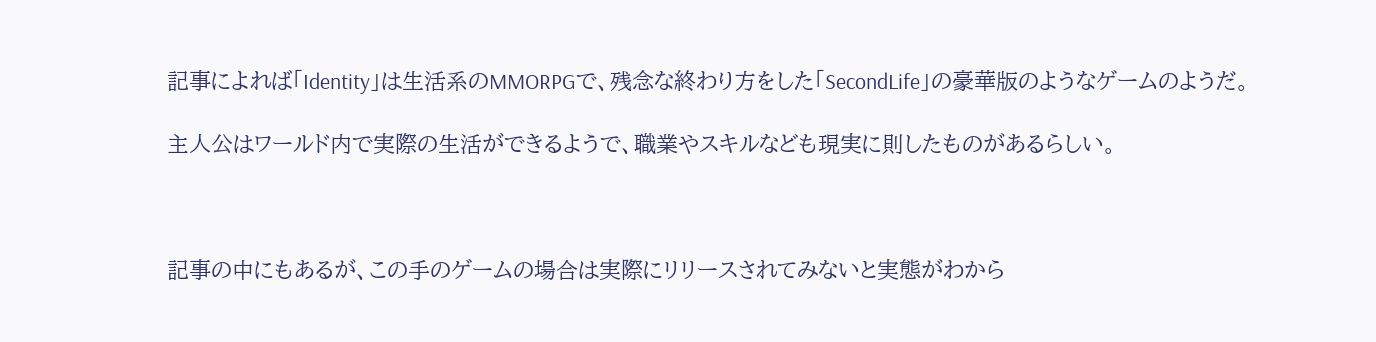記事によれば「Identity」は生活系のMMORPGで、残念な終わり方をした「SecondLife」の豪華版のようなゲームのようだ。

主人公はワールド内で実際の生活ができるようで、職業やスキルなども現実に則したものがあるらしい。



記事の中にもあるが、この手のゲームの場合は実際にリリースされてみないと実態がわから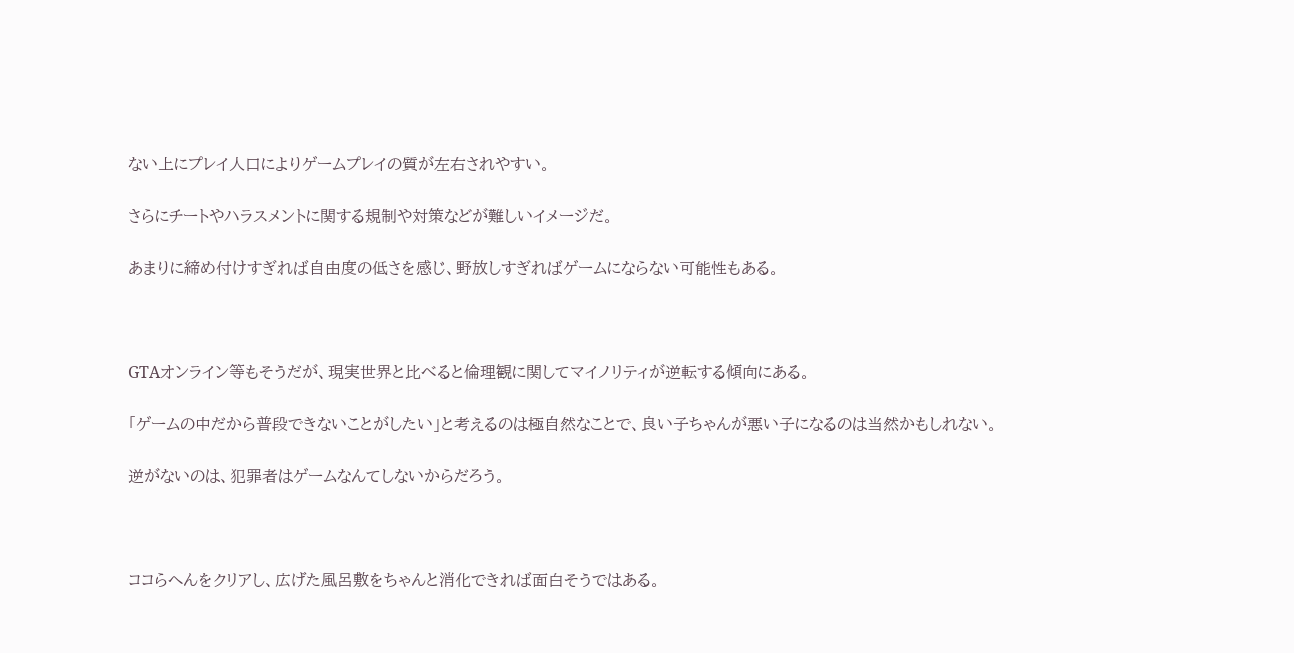ない上にプレイ人口によりゲームプレイの質が左右されやすい。

さらにチートやハラスメントに関する規制や対策などが難しいイメージだ。

あまりに締め付けすぎれば自由度の低さを感じ、野放しすぎればゲームにならない可能性もある。



GTAオンライン等もそうだが、現実世界と比べると倫理観に関してマイノリティが逆転する傾向にある。

「ゲームの中だから普段できないことがしたい」と考えるのは極自然なことで、良い子ちゃんが悪い子になるのは当然かもしれない。

逆がないのは、犯罪者はゲームなんてしないからだろう。



ココらへんをクリアし、広げた風呂敷をちゃんと消化できれば面白そうではある。